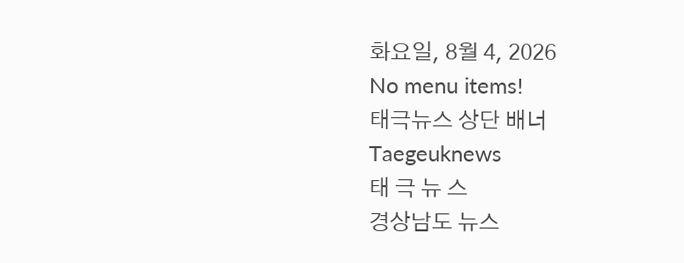화요일, 8월 4, 2026
No menu items!
태극뉴스 상단 배너
Taegeuknews
태 극 뉴 스
경상남도 뉴스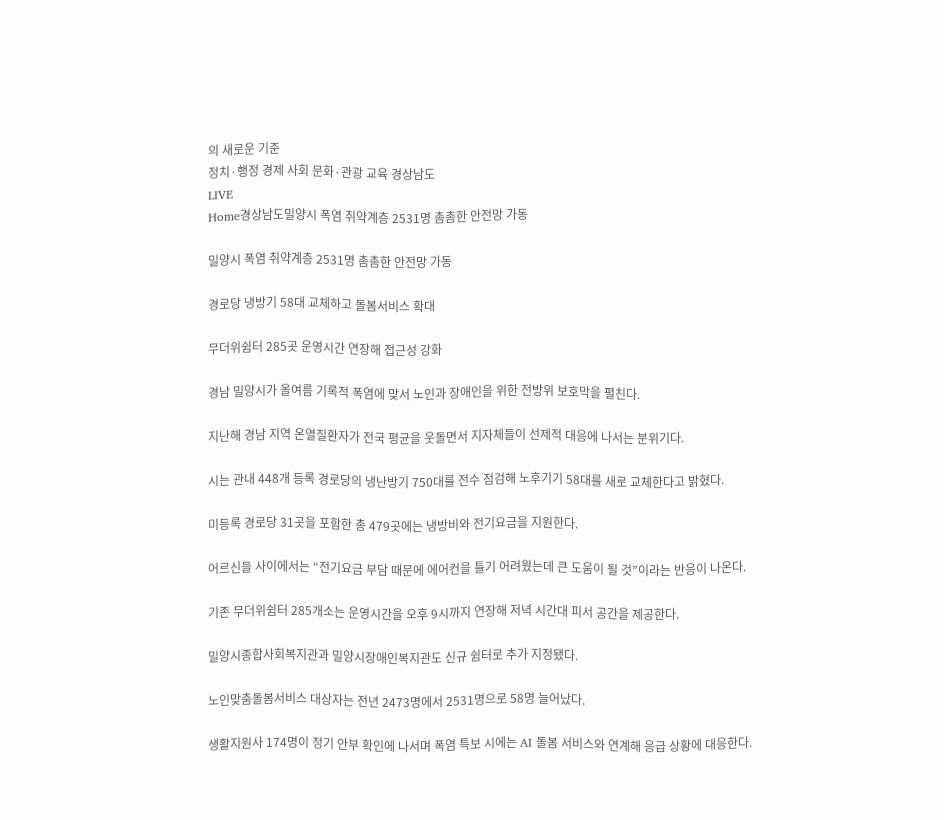의 새로운 기준
정치·행정 경제 사회 문화·관광 교육 경상남도
LIVE
Home경상남도밀양시 폭염 취약계층 2531명 촘촘한 안전망 가동

밀양시 폭염 취약계층 2531명 촘촘한 안전망 가동

경로당 냉방기 58대 교체하고 돌봄서비스 확대

무더위쉼터 285곳 운영시간 연장해 접근성 강화

경남 밀양시가 올여름 기록적 폭염에 맞서 노인과 장애인을 위한 전방위 보호막을 펼친다.

지난해 경남 지역 온열질환자가 전국 평균을 웃돌면서 지자체들이 선제적 대응에 나서는 분위기다.

시는 관내 448개 등록 경로당의 냉난방기 750대를 전수 점검해 노후기기 58대를 새로 교체한다고 밝혔다.

미등록 경로당 31곳을 포함한 총 479곳에는 냉방비와 전기요금을 지원한다.

어르신들 사이에서는 “전기요금 부담 때문에 에어컨을 틀기 어려웠는데 큰 도움이 될 것”이라는 반응이 나온다.

기존 무더위쉼터 285개소는 운영시간을 오후 9시까지 연장해 저녁 시간대 피서 공간을 제공한다.

밀양시종합사회복지관과 밀양시장애인복지관도 신규 쉼터로 추가 지정됐다.

노인맞춤돌봄서비스 대상자는 전년 2473명에서 2531명으로 58명 늘어났다.

생활지원사 174명이 정기 안부 확인에 나서며 폭염 특보 시에는 AI 돌봄 서비스와 연계해 응급 상황에 대응한다.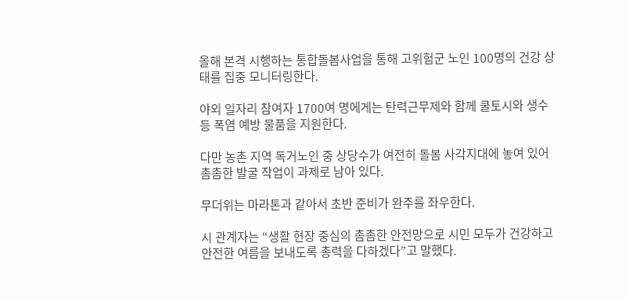올해 본격 시행하는 통합돌봄사업을 통해 고위험군 노인 100명의 건강 상태를 집중 모니터링한다.

야외 일자리 참여자 1700여 명에게는 탄력근무제와 함께 쿨토시와 생수 등 폭염 예방 물품을 지원한다.

다만 농촌 지역 독거노인 중 상당수가 여전히 돌봄 사각지대에 놓여 있어 촘촘한 발굴 작업이 과제로 남아 있다.

무더위는 마라톤과 같아서 초반 준비가 완주를 좌우한다.

시 관계자는 “생활 현장 중심의 촘촘한 안전망으로 시민 모두가 건강하고 안전한 여름을 보내도록 총력을 다하겠다”고 말했다.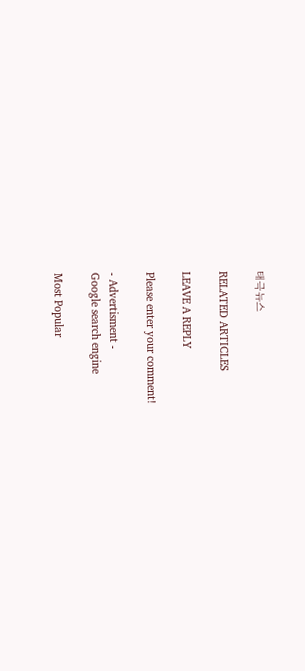태극뉴스

RELATED ARTICLES

LEAVE A REPLY

Please enter your comment!

- Advertisment -
Google search engine

Most Popular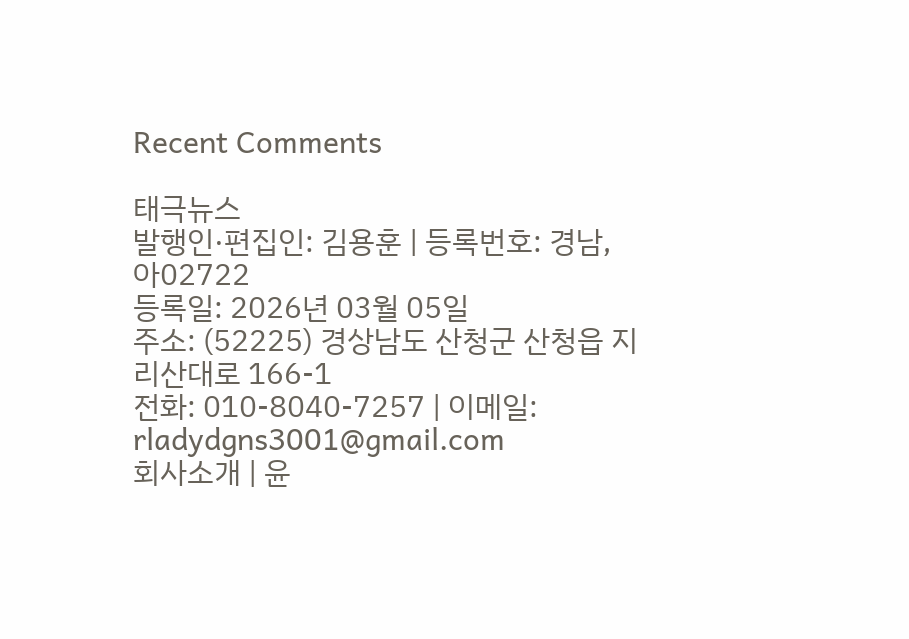Recent Comments

태극뉴스
발행인·편집인: 김용훈 | 등록번호: 경남, 아02722
등록일: 2026년 03월 05일
주소: (52225) 경상남도 산청군 산청읍 지리산대로 166-1
전화: 010-8040-7257 | 이메일: rladydgns3001@gmail.com
회사소개 | 윤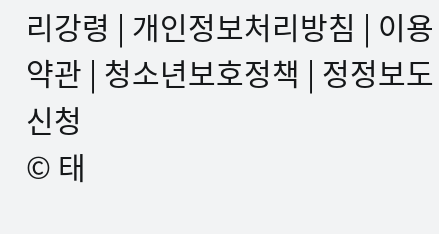리강령 | 개인정보처리방침 | 이용약관 | 청소년보호정책 | 정정보도 신청
© 태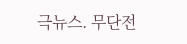극뉴스. 무단전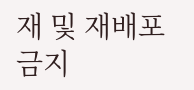재 및 재배포 금지